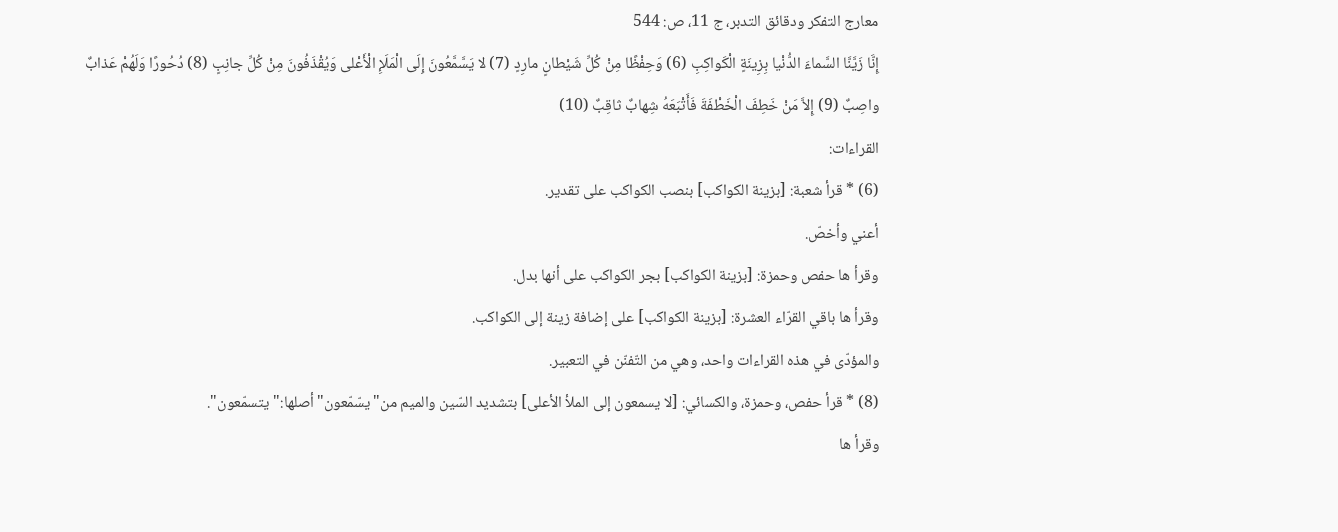معارج التفكر ودقائق التدبر، ج 11، ص: 544
إِنَّا زَيَّنَّا السَّماءَ الدُّنْيا بِزِينَةٍ الْكَواكِبِ (6) وَحِفْظًا مِنْ كُلِّ شَيْطانٍ مارِدٍ (7) لا يَسَّمَّعُونَ إِلَى الْمَلَإِ الْأَعْلى وَيُقْذَفُونَ مِنْ كُلِّ جانِبٍ (8) دُحُورًا وَلَهُمْ عَذابٌ واصِبٌ (9) إِلاَّ مَنْ خَطِفَ الْخَطْفَةَ فَأَتْبَعَهُ شِهابٌ ثاقِبٌ (10)
القراءات:
(6) * قرأ شعبة: [بزينة الكواكب] بنصب الكواكب على تقدير.
أعني وأخصّ.
وقرأ ها حفص وحمزة: [بزينة الكواكب] بجر الكواكب على أنها بدل.
وقرأ ها باقي القرّاء العشرة: [بزينة الكواكب] على إضافة زينة إلى الكواكب.
والمؤدّى في هذه القراءات واحد، وهي من التّفنّن في التعبير.
(8) * قرأ حفص، وحمزة، والكسائي: [لا يسمعون إلى الملأ الأعلى] بتشديد السّين والميم من"يسّمّعون"أصلها:"يتسمّعون".
وقرأ ها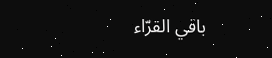باقي القرّاء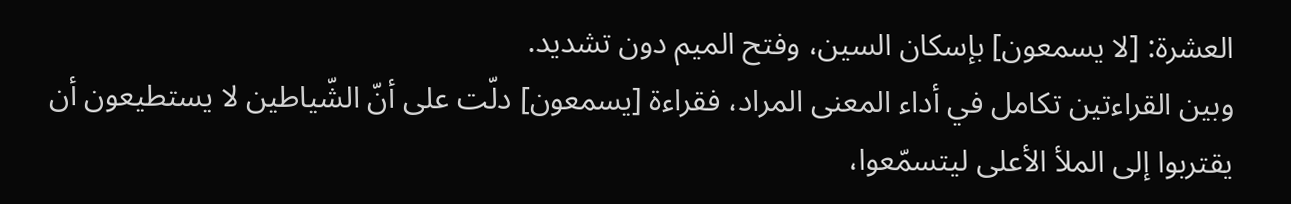العشرة: [لا يسمعون] بإسكان السين، وفتح الميم دون تشديد.
وبين القراءتين تكامل في أداء المعنى المراد، فقراءة [يسمعون] دلّت على أنّ الشّياطين لا يستطيعون أن يقتربوا إلى الملأ الأعلى ليتسمّعوا،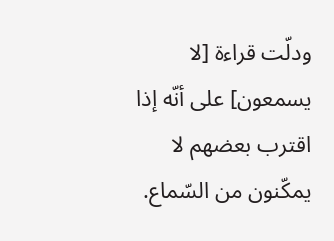ودلّت قراءة [لا يسمعون] على أنّه إذا اقترب بعضهم لا يمكّنون من السّماع.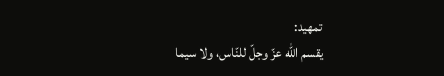تمهيد:
يقسم اللّه عزّ وجلّ للنّاس، ولا سيما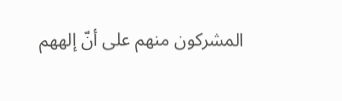المشركون منهم على أنّ إلههم